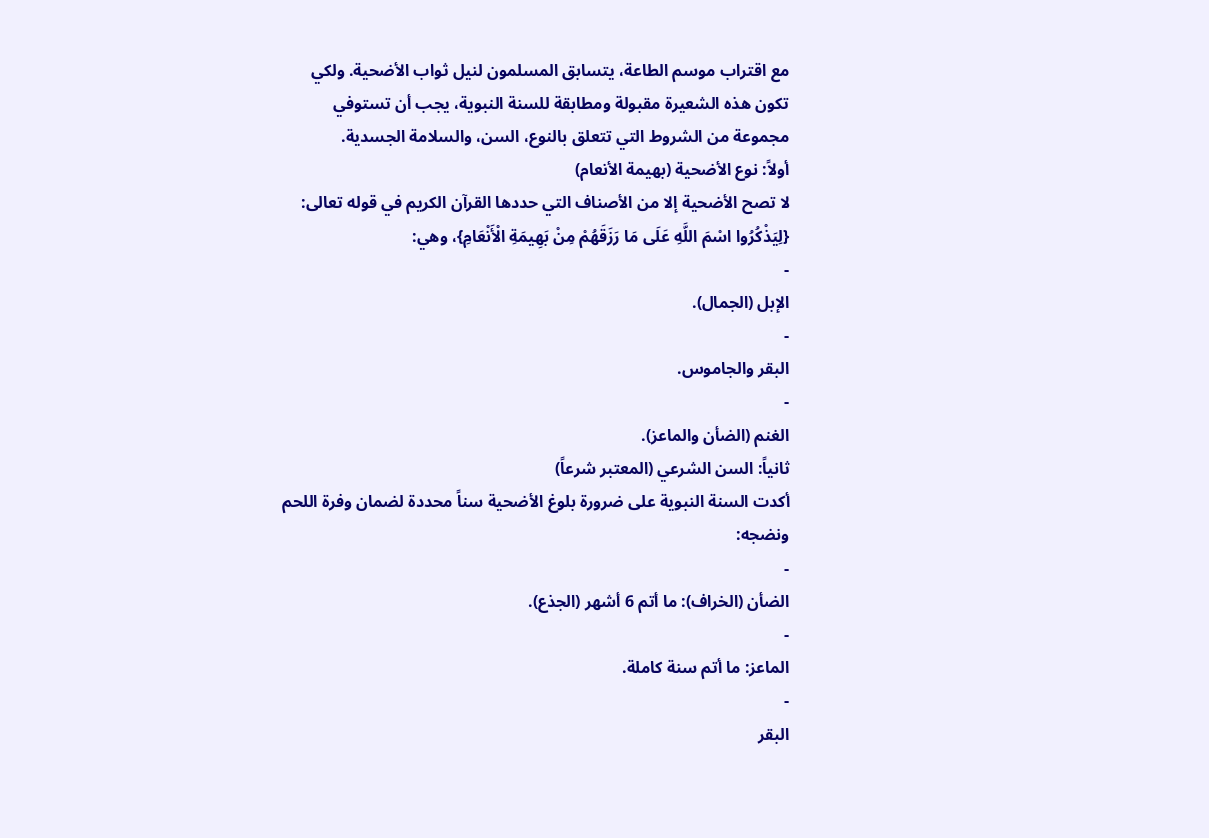مع اقتراب موسم الطاعة، يتسابق المسلمون لنيل ثواب الأضحية. ولكي تكون هذه الشعيرة مقبولة ومطابقة للسنة النبوية، يجب أن تستوفي مجموعة من الشروط التي تتعلق بالنوع، السن، والسلامة الجسدية.
أولاً: نوع الأضحية (بهيمة الأنعام)
لا تصح الأضحية إلا من الأصناف التي حددها القرآن الكريم في قوله تعالى: {لِيَذْكُرُوا اسْمَ اللَّهِ عَلَى مَا رَزَقَهُمْ مِنْ بَهِيمَةِ الْأَنْعَامِ}، وهي:
-
الإبل (الجمال).
-
البقر والجاموس.
-
الغنم (الضأن والماعز).
ثانياً: السن الشرعي (المعتبر شرعاً)
أكدت السنة النبوية على ضرورة بلوغ الأضحية سناً محددة لضمان وفرة اللحم ونضجه:
-
الضأن (الخراف): ما أتم 6 أشهر (الجذع).
-
الماعز: ما أتم سنة كاملة.
-
البقر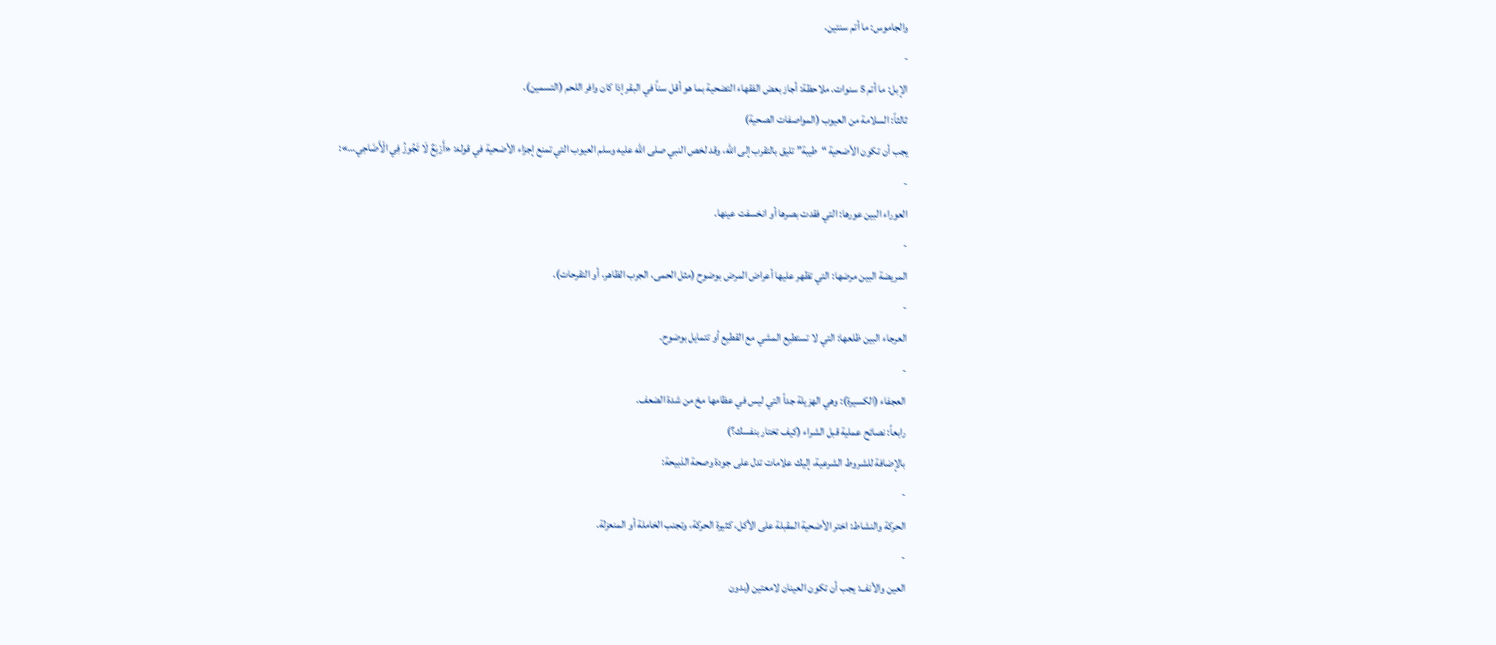والجاموس: ما أتم سنتين.
-
الإبل: ما أتم 5 سنوات. ملاحظة: أجاز بعض الفقهاء التضحية بما هو أقل سناً في البقر إذا كان وافر اللحم (التسمين).
ثالثاً: السلامة من العيوب (المواصفات الصحية)
يجب أن تكون الأضحية “طيبة” تليق بالتقرب إلى الله، وقد لخص النبي صلى الله عليه وسلم العيوب التي تمنع إجزاء الأضحية في قوله: «أَرْبَعٌ لَا تَجُوزُ فِي الْأَضَاحِي…»:
-
العوراء البين عورها: التي فقدت بصرها أو انخسفت عينها.
-
المريضة البين مرضها: التي تظهر عليها أعراض المرض بوضوح (مثل الحمى، الجرب الظاهر، أو التقرحات).
-
العرجاء البين ظلعها: التي لا تستطيع المشي مع القطيع أو تتمايل بوضوح.
-
العجفاء (الكسيرة): وهي الهزيلة جداً التي ليس في عظامها مخ من شدة الضعف.
رابعاً: نصائح عملية قبل الشراء (كيف تختار بنفسك؟)
بالإضافة للشروط الشرعية، إليك علامات تدل على جودة وصحة الذبيحة:
-
الحركة والنشاط: اختر الأضحية المقبلة على الأكل، كثيرة الحركة، وتجنب الخاملة أو المنعزلة.
-
العين والأنف: يجب أن تكون العينان لامعتين (بدون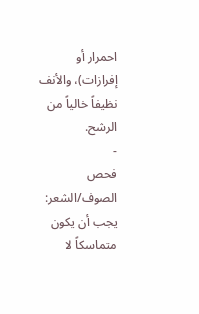احمرار أو إفرازات)، والأنف نظيفاً خالياً من الرشح.
-
فحص الصوف/الشعر: يجب أن يكون متماسكاً لا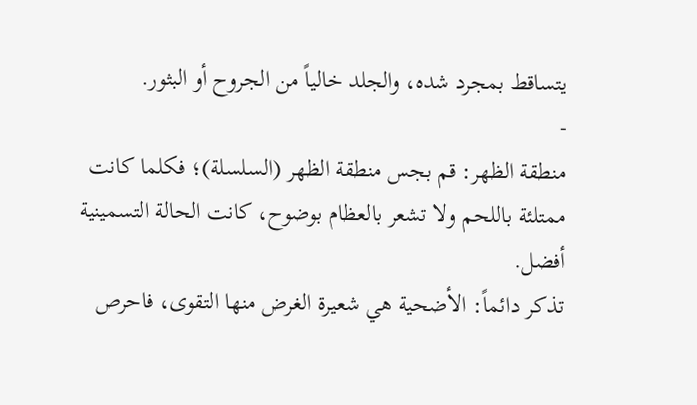يتساقط بمجرد شده، والجلد خالياً من الجروح أو البثور.
-
منطقة الظهر: قم بجس منطقة الظهر (السلسلة)؛ فكلما كانت ممتلئة باللحم ولا تشعر بالعظام بوضوح، كانت الحالة التسمينية أفضل.
تذكر دائماً: الأضحية هي شعيرة الغرض منها التقوى، فاحرص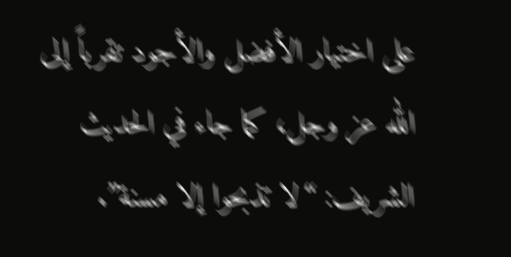على اختيار الأفضل والأجود تقرباً إلى الله عز وجل، كما جاء في الحديث الشريف: “لا تذبحوا إلا مسنة”.